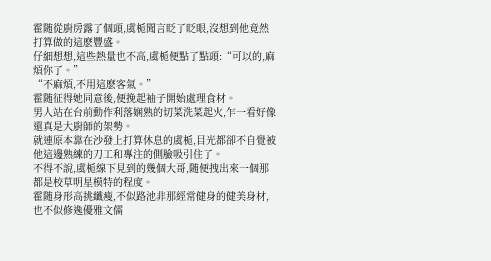霍随從廚房露了個頭,虞栀聞言眨了眨眼,沒想到他竟然打算做的這麽豐盛。
仔細想想,這些熱量也不高,虞栀便點了點頭:“可以的,麻煩你了。”
“不麻煩,不用這麽客氣。”
霍随征得她同意後,便挽起袖子開始處理食材。
男人站在台前動作利落娴熟的切菜洗菜起火,乍一看好像還真是大廚師的架勢。
就連原本靠在沙發上打算休息的虞栀,目光都卻不自覺被他這邊熟練的刀工和專注的側臉吸引住了。
不得不說,虞栀線下見到的幾個大哥,随便拽出來一個那都是校草明星模特的程度。
霍随身形高挑纖瘦,不似路池非那經常健身的健美身材,也不似修逸優雅文儒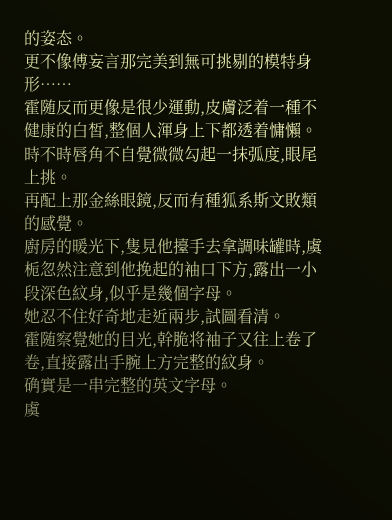的姿态。
更不像傅妄言那完美到無可挑剔的模特身形……
霍随反而更像是很少運動,皮膚泛着一種不健康的白皙,整個人渾身上下都透着慵懶。
時不時唇角不自覺微微勾起一抹弧度,眼尾上挑。
再配上那金絲眼鏡,反而有種狐系斯文敗類的感覺。
廚房的暖光下,隻見他擡手去拿調味罐時,虞栀忽然注意到他挽起的袖口下方,露出一小段深色紋身,似乎是幾個字母。
她忍不住好奇地走近兩步,試圖看清。
霍随察覺她的目光,幹脆将袖子又往上卷了卷,直接露出手腕上方完整的紋身。
确實是一串完整的英文字母。
虞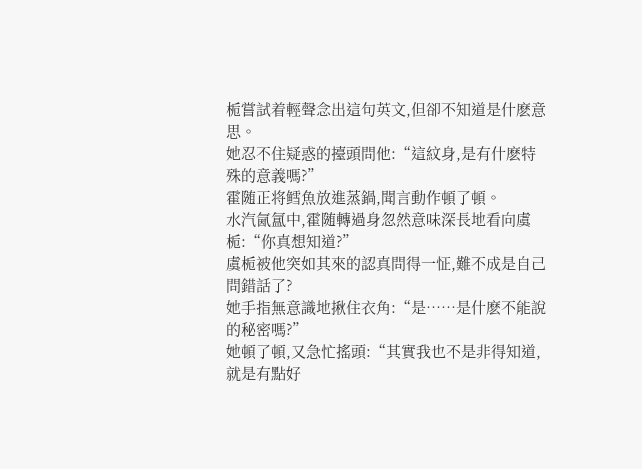栀嘗試着輕聲念出這句英文,但卻不知道是什麽意思。
她忍不住疑惑的擡頭問他:“這紋身,是有什麽特殊的意義嗎?”
霍随正将鳕魚放進蒸鍋,聞言動作頓了頓。
水汽氤氲中,霍随轉過身忽然意味深長地看向虞栀:“你真想知道?”
虞栀被他突如其來的認真問得一怔,難不成是自己問錯話了?
她手指無意識地揪住衣角:“是……是什麽不能說的秘密嗎?”
她頓了頓,又急忙搖頭:“其實我也不是非得知道,就是有點好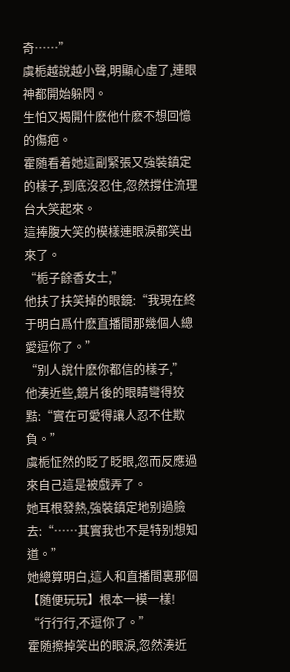奇……”
虞栀越說越小聲,明顯心虛了,連眼神都開始躲閃。
生怕又揭開什麽他什麽不想回憶的傷疤。
霍随看着她這副緊張又強裝鎮定的樣子,到底沒忍住,忽然撐住流理台大笑起來。
這捧腹大笑的模樣連眼淚都笑出來了。
“栀子餘香女士,”
他扶了扶笑掉的眼鏡:“我現在終于明白爲什麽直播間那幾個人總愛逗你了。”
“别人說什麽你都信的樣子,”
他湊近些,鏡片後的眼睛彎得狡黠:“實在可愛得讓人忍不住欺負。”
虞栀怔然的眨了眨眼,忽而反應過來自己這是被戲弄了。
她耳根發熱,強裝鎮定地别過臉去:“……其實我也不是特别想知道。”
她總算明白,這人和直播間裏那個【随便玩玩】根本一模一樣!
“行行行,不逗你了。”
霍随擦掉笑出的眼淚,忽然湊近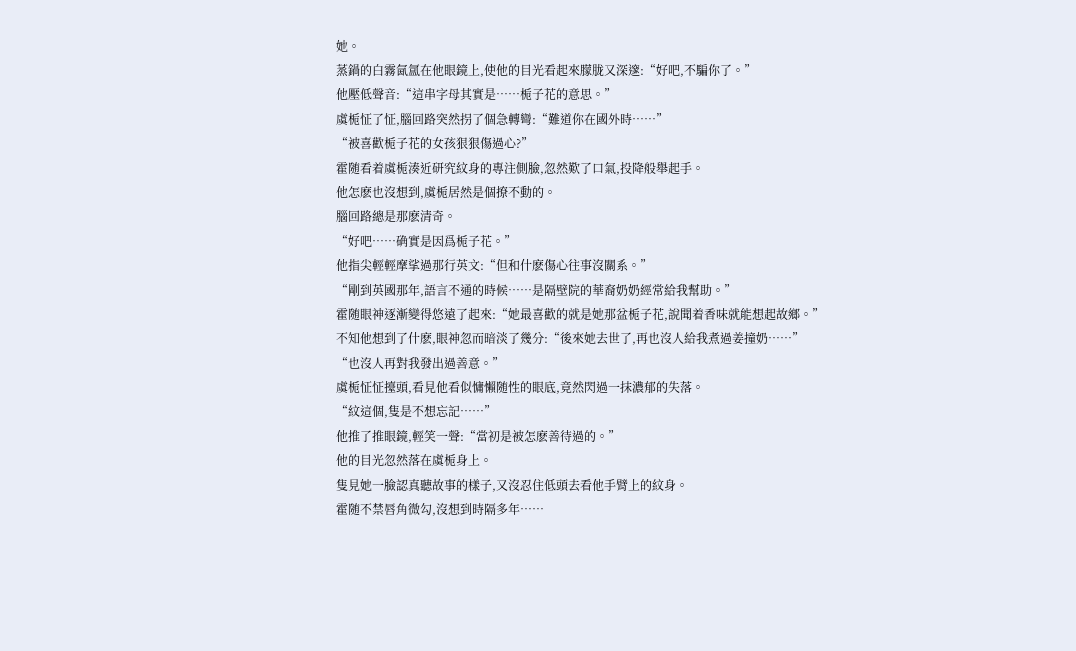她。
蒸鍋的白霧氤氲在他眼鏡上,使他的目光看起來朦胧又深邃:“好吧,不騙你了。”
他壓低聲音:“這串字母其實是……栀子花的意思。”
虞栀怔了怔,腦回路突然拐了個急轉彎:“難道你在國外時……”
“被喜歡栀子花的女孩狠狠傷過心?”
霍随看着虞栀湊近研究紋身的專注側臉,忽然歎了口氣,投降般舉起手。
他怎麽也沒想到,虞栀居然是個撩不動的。
腦回路總是那麽清奇。
“好吧……确實是因爲栀子花。”
他指尖輕輕摩挲過那行英文:“但和什麽傷心往事沒關系。”
“剛到英國那年,語言不通的時候……是隔壁院的華裔奶奶經常給我幫助。”
霍随眼神逐漸變得悠遠了起來:“她最喜歡的就是她那盆栀子花,說聞着香味就能想起故鄉。”
不知他想到了什麽,眼神忽而暗淡了幾分:“後來她去世了,再也沒人給我煮過姜撞奶……”
“也沒人再對我發出過善意。”
虞栀怔怔擡頭,看見他看似慵懶随性的眼底,竟然閃過一抹濃郁的失落。
“紋這個,隻是不想忘記……”
他推了推眼鏡,輕笑一聲:“當初是被怎麽善待過的。”
他的目光忽然落在虞栀身上。
隻見她一臉認真聽故事的樣子,又沒忍住低頭去看他手臂上的紋身。
霍随不禁唇角微勾,沒想到時隔多年……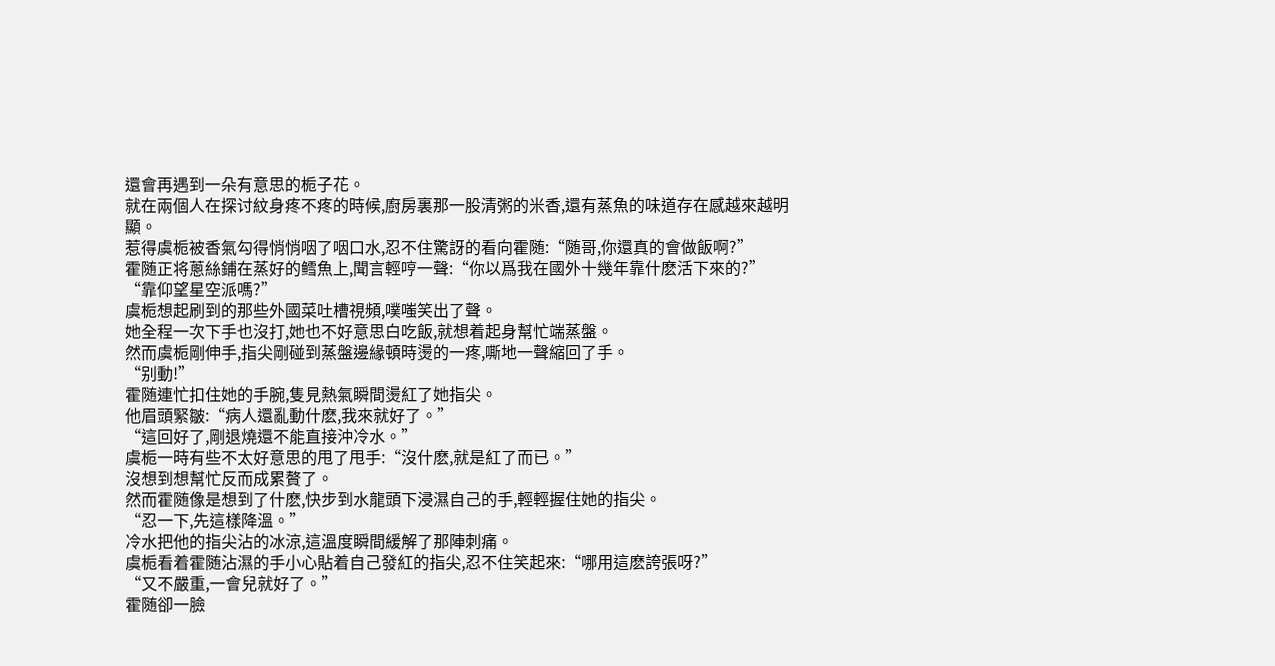還會再遇到一朵有意思的栀子花。
就在兩個人在探讨紋身疼不疼的時候,廚房裏那一股清粥的米香,還有蒸魚的味道存在感越來越明顯。
惹得虞栀被香氣勾得悄悄咽了咽口水,忍不住驚訝的看向霍随:“随哥,你還真的會做飯啊?”
霍随正将蔥絲鋪在蒸好的鳕魚上,聞言輕哼一聲:“你以爲我在國外十幾年靠什麽活下來的?”
“靠仰望星空派嗎?”
虞栀想起刷到的那些外國菜吐槽視頻,噗嗤笑出了聲。
她全程一次下手也沒打,她也不好意思白吃飯,就想着起身幫忙端蒸盤。
然而虞栀剛伸手,指尖剛碰到蒸盤邊緣頓時燙的一疼,嘶地一聲縮回了手。
“别動!”
霍随連忙扣住她的手腕,隻見熱氣瞬間燙紅了她指尖。
他眉頭緊皺:“病人還亂動什麽,我來就好了。”
“這回好了,剛退燒還不能直接沖冷水。”
虞栀一時有些不太好意思的甩了甩手:“沒什麽,就是紅了而已。”
沒想到想幫忙反而成累贅了。
然而霍随像是想到了什麽,快步到水龍頭下浸濕自己的手,輕輕握住她的指尖。
“忍一下,先這樣降溫。”
冷水把他的指尖沾的冰涼,這溫度瞬間緩解了那陣刺痛。
虞栀看着霍随沾濕的手小心貼着自己發紅的指尖,忍不住笑起來:“哪用這麽誇張呀?”
“又不嚴重,一會兒就好了。”
霍随卻一臉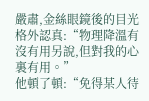嚴肅,金絲眼鏡後的目光格外認真:“物理降溫有沒有用另說,但對我的心裏有用。”
他頓了頓:“免得某人待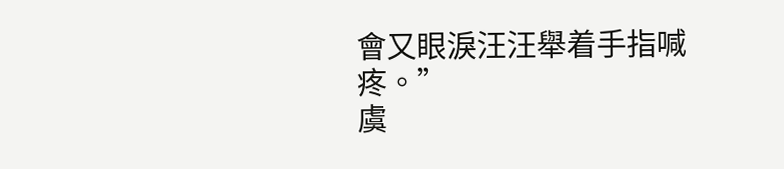會又眼淚汪汪舉着手指喊疼。”
虞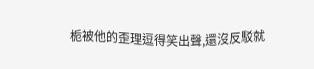栀被他的歪理逗得笑出聲,還沒反駁就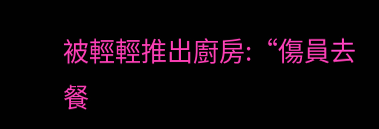被輕輕推出廚房:“傷員去餐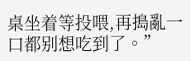桌坐着等投喂,再搗亂一口都别想吃到了。”